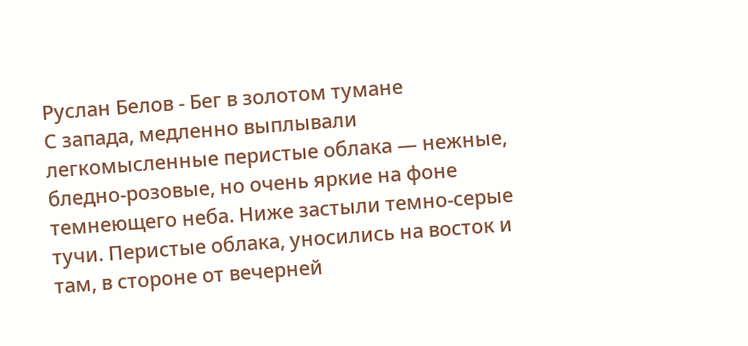Руслан Белов - Бег в золотом тумане
С запада, медленно выплывали легкомысленные перистые облака — нежные, бледно-розовые, но очень яркие на фоне темнеющего неба. Ниже застыли темно-серые тучи. Перистые облака, уносились на восток и там, в стороне от вечерней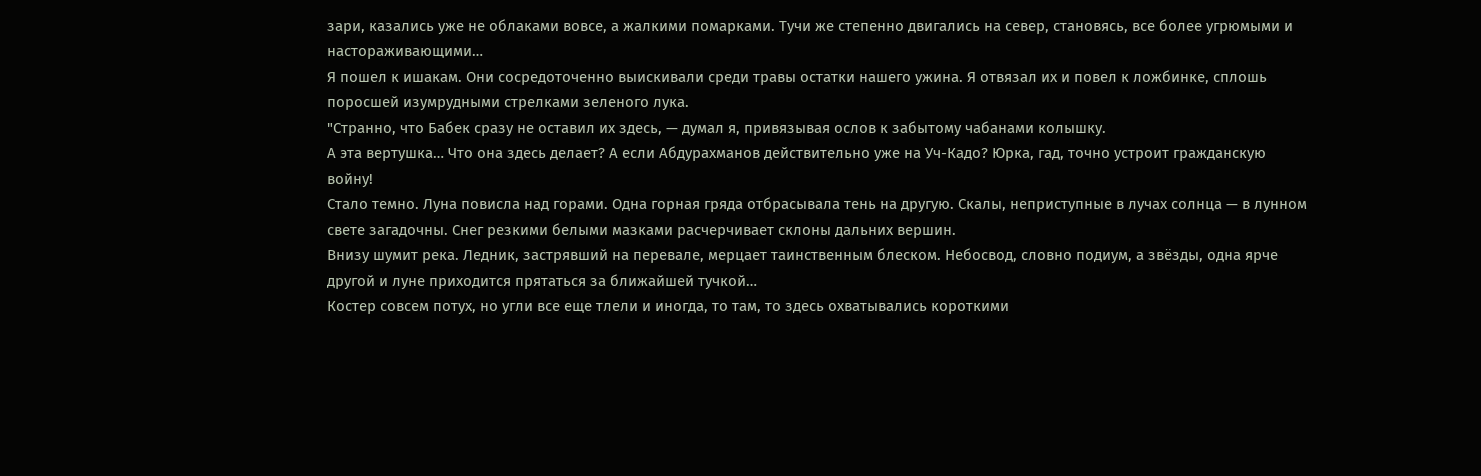зари, казались уже не облаками вовсе, а жалкими помарками. Тучи же степенно двигались на север, становясь, все более угрюмыми и настораживающими…
Я пошел к ишакам. Они сосредоточенно выискивали среди травы остатки нашего ужина. Я отвязал их и повел к ложбинке, сплошь поросшей изумрудными стрелками зеленого лука.
"Странно, что Бабек сразу не оставил их здесь, — думал я, привязывая ослов к забытому чабанами колышку.
А эта вертушка… Что она здесь делает? А если Абдурахманов действительно уже на Уч-Кадо? Юрка, гад, точно устроит гражданскую войну!
Стало темно. Луна повисла над горами. Одна горная гряда отбрасывала тень на другую. Скалы, неприступные в лучах солнца — в лунном свете загадочны. Снег резкими белыми мазками расчерчивает склоны дальних вершин.
Внизу шумит река. Ледник, застрявший на перевале, мерцает таинственным блеском. Небосвод, словно подиум, а звёзды, одна ярче другой и луне приходится прятаться за ближайшей тучкой…
Костер совсем потух, но угли все еще тлели и иногда, то там, то здесь охватывались короткими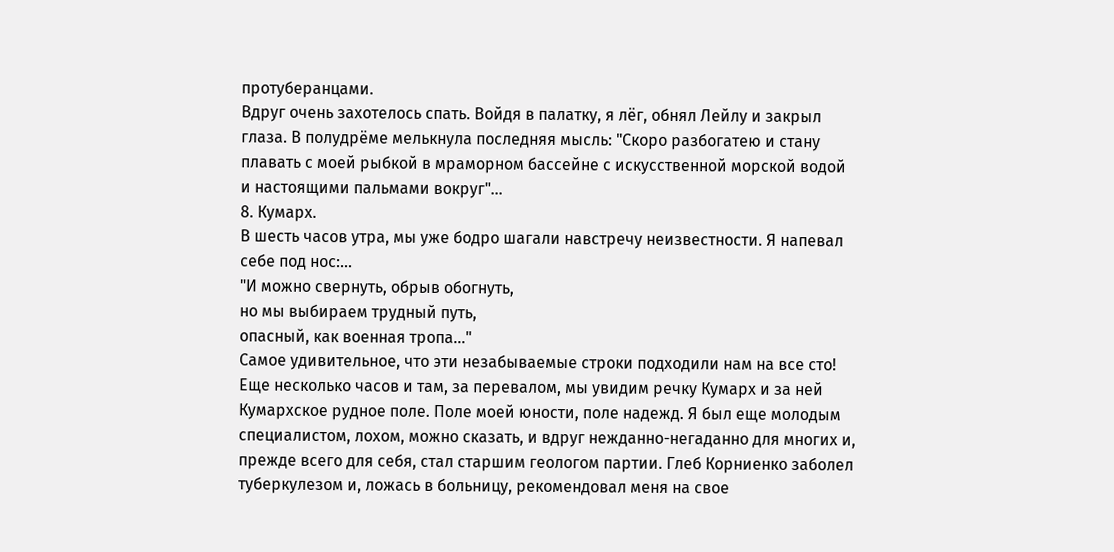протуберанцами.
Вдруг очень захотелось спать. Войдя в палатку, я лёг, обнял Лейлу и закрыл глаза. В полудрёме мелькнула последняя мысль: "Скоро разбогатею и стану плавать с моей рыбкой в мраморном бассейне с искусственной морской водой и настоящими пальмами вокруг"…
8. Кумарх.
В шесть часов утра, мы уже бодро шагали навстречу неизвестности. Я напевал себе под нос:…
"И можно свернуть, обрыв обогнуть,
но мы выбираем трудный путь,
опасный, как военная тропа…"
Самое удивительное, что эти незабываемые строки подходили нам на все сто! Еще несколько часов и там, за перевалом, мы увидим речку Кумарх и за ней Кумархское рудное поле. Поле моей юности, поле надежд. Я был еще молодым специалистом, лохом, можно сказать, и вдруг нежданно-негаданно для многих и, прежде всего для себя, стал старшим геологом партии. Глеб Корниенко заболел туберкулезом и, ложась в больницу, рекомендовал меня на свое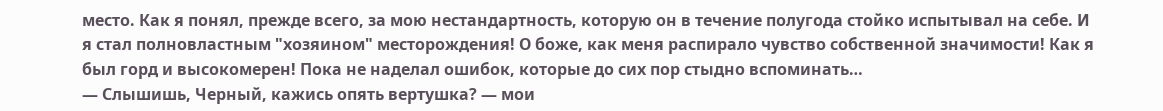место. Как я понял, прежде всего, за мою нестандартность, которую он в течение полугода стойко испытывал на себе. И я стал полновластным "хозяином" месторождения! О боже, как меня распирало чувство собственной значимости! Как я был горд и высокомерен! Пока не наделал ошибок, которые до сих пор стыдно вспоминать…
— Слышишь, Черный, кажись опять вертушка? — мои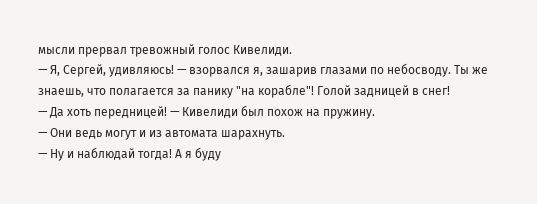мысли прервал тревожный голос Кивелиди.
— Я, Сергей, удивляюсь! — взорвался я, зашарив глазами по небосводу. Ты же знаешь, что полагается за панику "на корабле"! Голой задницей в снег!
— Да хоть передницей! — Кивелиди был похож на пружину.
— Они ведь могут и из автомата шарахнуть.
— Ну и наблюдай тогда! А я буду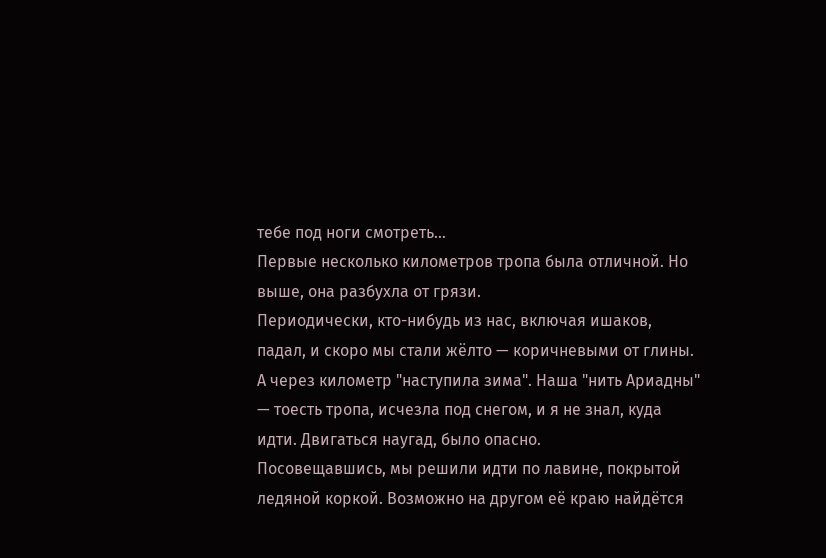тебе под ноги смотреть…
Первые несколько километров тропа была отличной. Но выше, она разбухла от грязи.
Периодически, кто-нибудь из нас, включая ишаков, падал, и скоро мы стали жёлто — коричневыми от глины. А через километр "наступила зима". Наша "нить Ариадны" — тоесть тропа, исчезла под снегом, и я не знал, куда идти. Двигаться наугад, было опасно.
Посовещавшись, мы решили идти по лавине, покрытой ледяной коркой. Возможно на другом её краю найдётся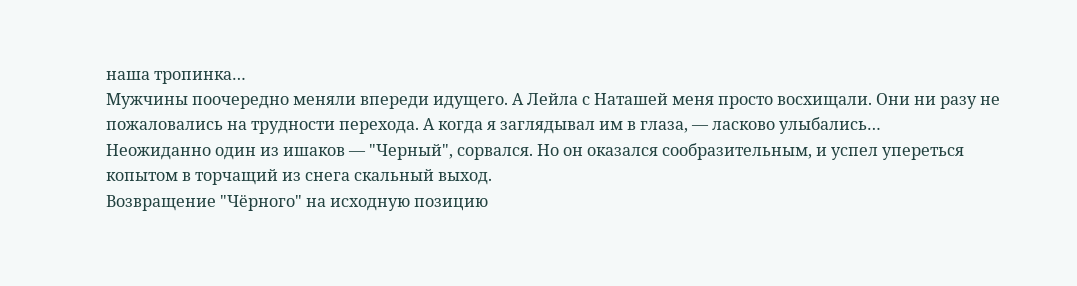наша тропинка…
Мужчины поочередно меняли впереди идущего. А Лейла с Наташей меня просто восхищали. Они ни разу не пожаловались на трудности перехода. А когда я заглядывал им в глаза, — ласково улыбались…
Неожиданно один из ишаков — "Черный", сорвался. Но он оказался сообразительным, и успел упереться копытом в торчащий из снега скальный выход.
Возвращение "Чёрного" на исходную позицию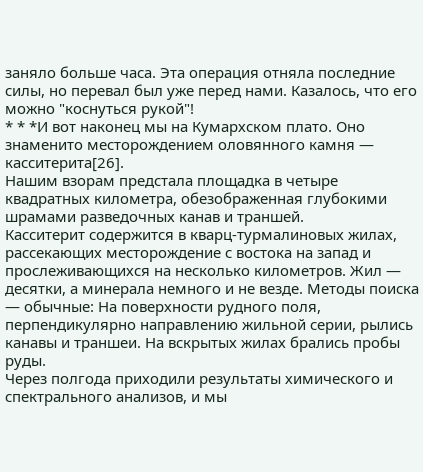заняло больше часа. Эта операция отняла последние силы, но перевал был уже перед нами. Казалось, что его можно "коснуться рукой"!
* * *И вот наконец мы на Кумархском плато. Оно знаменито месторождением оловянного камня — касситерита[26].
Нашим взорам предстала площадка в четыре квадратных километра, обезображенная глубокими шрамами разведочных канав и траншей.
Касситерит содержится в кварц-турмалиновых жилах, рассекающих месторождение с востока на запад и прослеживающихся на несколько километров. Жил — десятки, а минерала немного и не везде. Методы поиска — обычные: На поверхности рудного поля, перпендикулярно направлению жильной серии, рылись канавы и траншеи. На вскрытых жилах брались пробы руды.
Через полгода приходили результаты химического и спектрального анализов, и мы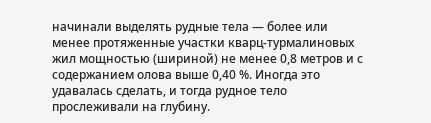начинали выделять рудные тела — более или менее протяженные участки кварц-турмалиновых жил мощностью (шириной) не менее 0,8 метров и с содержанием олова выше 0,40 %. Иногда это удавалась сделать, и тогда рудное тело прослеживали на глубину.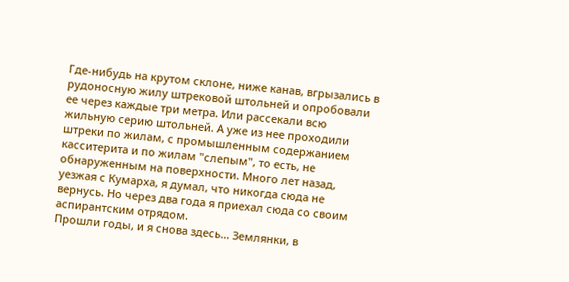Где-нибудь на крутом склоне, ниже канав, вгрызались в рудоносную жилу штрековой штольней и опробовали ее через каждые три метра. Или рассекали всю жильную серию штольней. А уже из нее проходили штреки по жилам, с промышленным содержанием касситерита и по жилам "слепым", то есть, не обнаруженным на поверхности. Много лет назад, уезжая с Кумарха, я думал, что никогда сюда не вернусь. Но через два года я приехал сюда со своим аспирантским отрядом.
Прошли годы, и я снова здесь… Землянки, в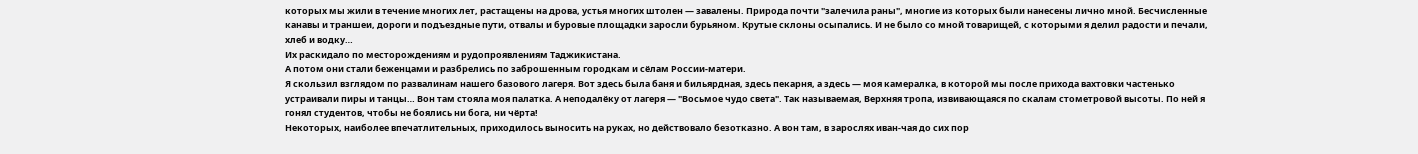которых мы жили в течение многих лет, растащены на дрова, устья многих штолен — завалены. Природа почти "залечила раны", многие из которых были нанесены лично мной. Бесчисленные канавы и траншеи, дороги и подъездные пути, отвалы и буровые площадки заросли бурьяном. Крутые склоны осыпались. И не было со мной товарищей, с которыми я делил радости и печали, хлеб и водку…
Их раскидало по месторождениям и рудопроявлениям Таджикистана.
А потом они стали беженцами и разбрелись по заброшенным городкам и сёлам России-матери.
Я скользил взглядом по развалинам нашего базового лагеря. Вот здесь была баня и бильярдная, здесь пекарня, а здесь — моя камералка, в которой мы после прихода вахтовки частенько устраивали пиры и танцы… Вон там стояла моя палатка. А неподалёку от лагеря — "Восьмое чудо света". Так называемая, Верхняя тропа, извивающаяся по скалам стометровой высоты. По ней я гонял студентов, чтобы не боялись ни бога, ни чёрта!
Некоторых, наиболее впечатлительных, приходилось выносить на руках, но действовало безотказно. А вон там, в зарослях иван-чая до сих пор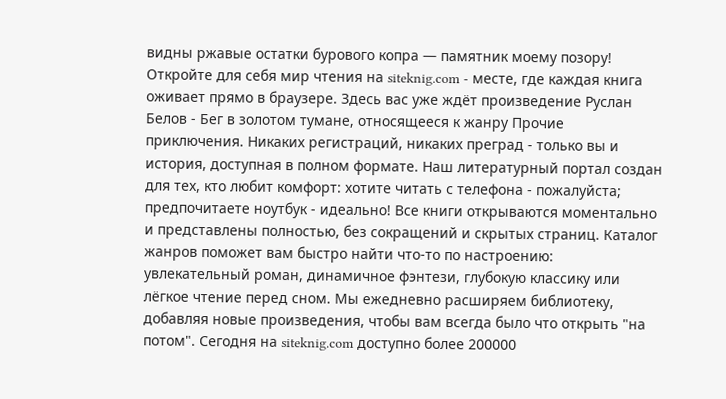видны ржавые остатки бурового копра — памятник моему позору!
Откройте для себя мир чтения на siteknig.com - месте, где каждая книга оживает прямо в браузере. Здесь вас уже ждёт произведение Руслан Белов - Бег в золотом тумане, относящееся к жанру Прочие приключения. Никаких регистраций, никаких преград - только вы и история, доступная в полном формате. Наш литературный портал создан для тех, кто любит комфорт: хотите читать с телефона - пожалуйста; предпочитаете ноутбук - идеально! Все книги открываются моментально и представлены полностью, без сокращений и скрытых страниц. Каталог жанров поможет вам быстро найти что-то по настроению: увлекательный роман, динамичное фэнтези, глубокую классику или лёгкое чтение перед сном. Мы ежедневно расширяем библиотеку, добавляя новые произведения, чтобы вам всегда было что открыть "на потом". Сегодня на siteknig.com доступно более 200000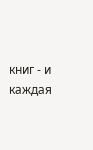книг - и каждая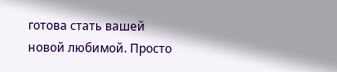готова стать вашей новой любимой. Просто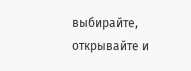выбирайте, открывайте и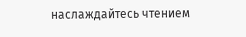наслаждайтесь чтением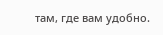там, где вам удобно.